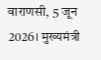वाराणसी, 5 जून 2026। मुख्यमंत्री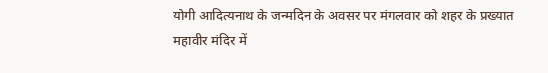योगी आदित्यनाथ के जन्मदिन के अवसर पर मंगलवार को शहर के प्रख्यात महावीर मंदिर में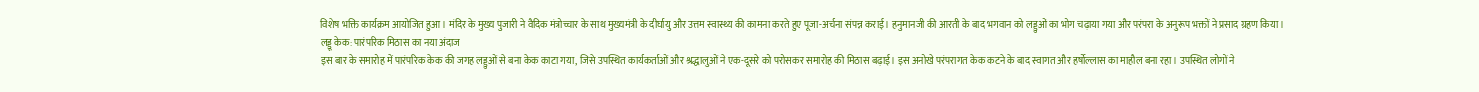विशेष भक्ति कार्यक्रम आयोजित हुआ। मंदिर के मुख्य पुजारी ने वैदिक मंत्रोच्चार के साथ मुख्यमंत्री के दीर्घायु और उत्तम स्वास्थ्य की कामना करते हुए पूजा-अर्चना संपन्न कराई। हनुमानजी की आरती के बाद भगवान को लड्डुओं का भोग चढ़ाया गया और परंपरा के अनुरूप भक्तों ने प्रसाद ग्रहण किया।
लड्डू केक: पारंपरिक मिठास का नया अंदाज
इस बार के समारोह में पारंपरिक केक की जगह लड्डुओं से बना केक काटा गया, जिसे उपस्थित कार्यकर्ताओं और श्रद्धालुओं ने एक-दूसरे को परोसकर समारोह की मिठास बढ़ाई। इस अनोखे परंपरागत केक कटने के बाद स्वागत और हर्षोल्लास का माहौल बना रहा। उपस्थित लोगों ने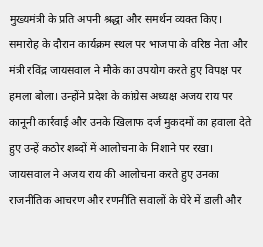मुख्यमंत्री के प्रति अपनी श्रद्धा और समर्थन व्यक्त किए।
समारोह के दौरान कार्यक्रम स्थल पर भाजपा के वरिष्ठ नेता और मंत्री रविंद्र जायसवाल ने मौके का उपयोग करते हुए विपक्ष पर हमला बोला। उन्होंने प्रदेश के कांग्रेस अध्यक्ष अजय राय पर कानूनी कार्रवाई और उनके खिलाफ दर्ज मुकदमों का हवाला देते हुए उन्हें कठोर शब्दों में आलोचना के निशाने पर रखा। जायसवाल ने अजय राय की आलोचना करते हुए उनका राजनीतिक आचरण और रणनीति सवालों के घेरे में डाली और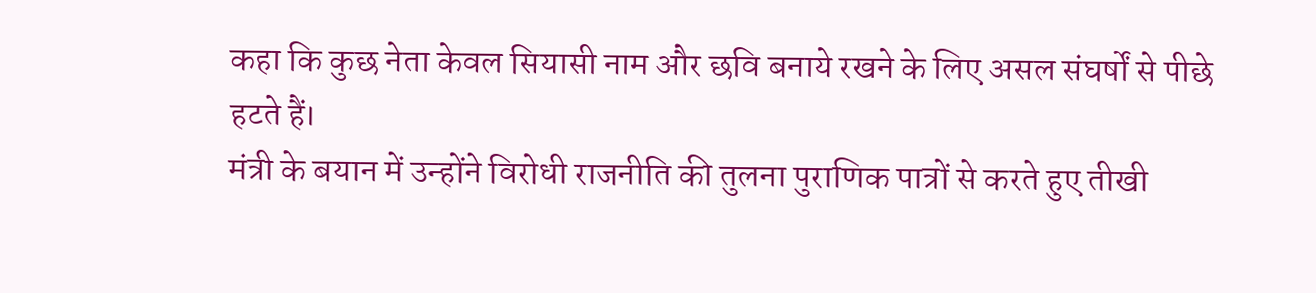कहा कि कुछ नेता केवल सियासी नाम और छवि बनाये रखने के लिए असल संघर्षों से पीछे हटते हैं।
मंत्री के बयान में उन्होंने विरोधी राजनीति की तुलना पुराणिक पात्रों से करते हुए तीखी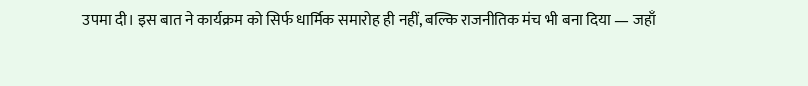उपमा दी। इस बात ने कार्यक्रम को सिर्फ धार्मिक समारोह ही नहीं, बल्कि राजनीतिक मंच भी बना दिया — जहाँ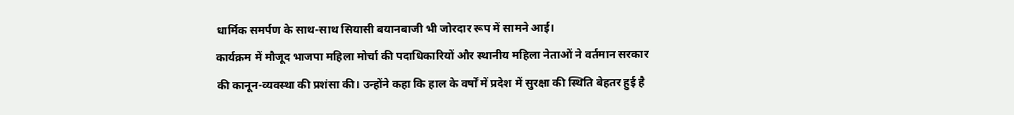धार्मिक समर्पण के साथ-साथ सियासी बयानबाजी भी जोरदार रूप में सामने आई।
कार्यक्रम में मौजूद भाजपा महिला मोर्चा की पदाधिकारियों और स्थानीय महिला नेताओं ने वर्तमान सरकार की कानून-व्यवस्था की प्रशंसा की। उन्होंने कहा कि हाल के वर्षों में प्रदेश में सुरक्षा की स्थिति बेहतर हुई है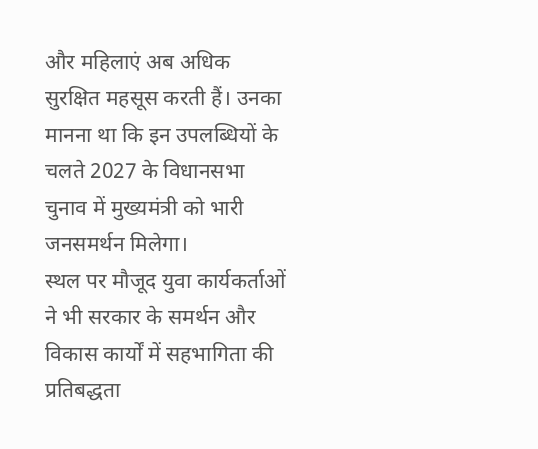और महिलाएं अब अधिक सुरक्षित महसूस करती हैं। उनका मानना था कि इन उपलब्धियों के चलते 2027 के विधानसभा चुनाव में मुख्यमंत्री को भारी जनसमर्थन मिलेगा।
स्थल पर मौजूद युवा कार्यकर्ताओं ने भी सरकार के समर्थन और विकास कार्यों में सहभागिता की प्रतिबद्धता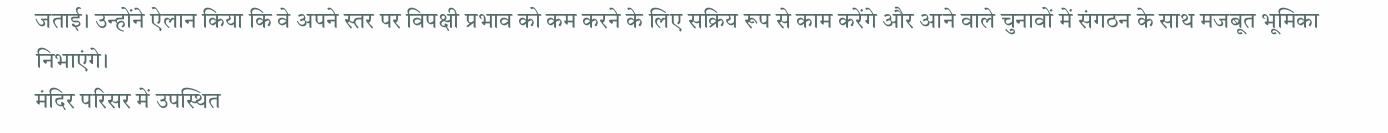जताई। उन्होंने ऐलान किया कि वे अपने स्तर पर विपक्षी प्रभाव को कम करने के लिए सक्रिय रूप से काम करेंगे और आने वाले चुनावों में संगठन के साथ मजबूत भूमिका निभाएंगे।
मंदिर परिसर में उपस्थित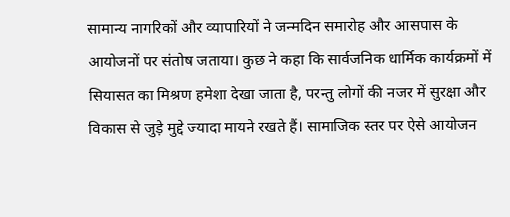सामान्य नागरिकों और व्यापारियों ने जन्मदिन समारोह और आसपास के आयोजनों पर संतोष जताया। कुछ ने कहा कि सार्वजनिक धार्मिक कार्यक्रमों में सियासत का मिश्रण हमेशा देखा जाता है, परन्तु लोगों की नजर में सुरक्षा और विकास से जुड़े मुद्दे ज्यादा मायने रखते हैं। सामाजिक स्तर पर ऐसे आयोजन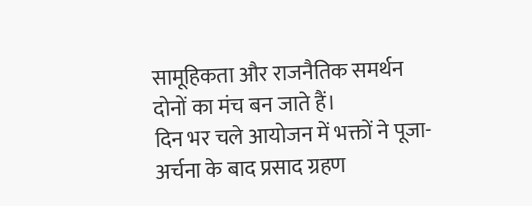सामूहिकता और राजनैतिक समर्थन दोनों का मंच बन जाते हैं।
दिन भर चले आयोजन में भक्तों ने पूजा-अर्चना के बाद प्रसाद ग्रहण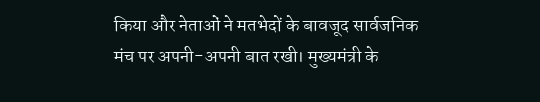किया और नेताओं ने मतभेदों के बावजूद सार्वजनिक मंच पर अपनी-अपनी बात रखी। मुख्यमंत्री के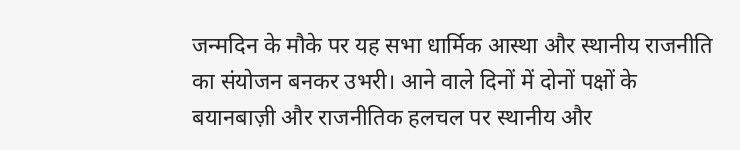जन्मदिन के मौके पर यह सभा धार्मिक आस्था और स्थानीय राजनीति का संयोजन बनकर उभरी। आने वाले दिनों में दोनों पक्षों के बयानबाज़ी और राजनीतिक हलचल पर स्थानीय और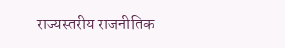राज्यस्तरीय राजनीतिक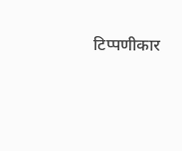टिप्पणीकार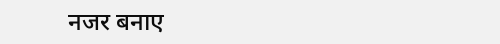नजर बनाए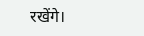रखेंगे।